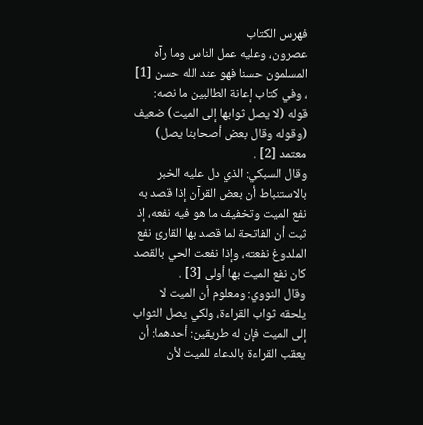فهرس الكتاب
عصرون، وعليه عمل الناس وما رآه المسلمون حسنا فهو عند الله حسن [1] ، وفي كتاب إعانة الطالبين ما نصه: قوله (لا يصل ثوابها إلى الميت) ضعيف (وقوله وقال بعض أصحابنا يصل) معتمد [2] .
وقال السبكي: الذي دل عليه الخبر بالاستنباط أن بعض القرآن إذا قصد به نفع الميت وتخفيف ما هو فيه نفعه، إذ ثبت أن الفاتحة لما قصد بها القارئ نفع الملدوغ نفعته، وإذا نفعت الحي بالقصد كان نفع الميت بها أولى [3] .
وقال النووي: ومعلوم أن الميت لا يلحقه ثواب القراءة، ولكي يصل الثواب إلى الميت فإن له طريقين: أحدهما: أن يعقب القراءة بالدعاء للميت لأن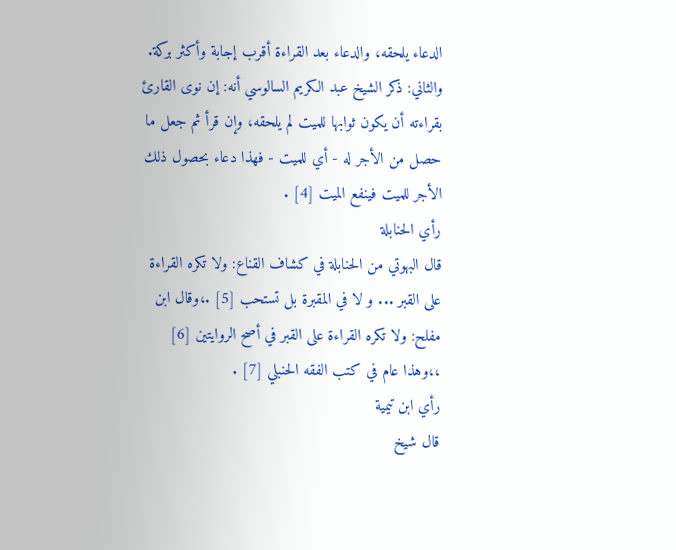الدعاء يلحقه، والدعاء بعد القراءة أقرب إجابة وأكثر بركة.
والثاني: ذكر الشيخ عبد الكريم السالوسي أنه: إن نوى القارئ بقراءته أن يكون ثوابها للميت لم يلحقه، وإن قرأ ثم جعل ما حصل من الأجر له - أي للميت - فهذا دعاء بحصول ذلك الأجر للميت فينفع الميت [4] .
رأي الحنابلة
قال البهوتي من الحنابلة في كشاف القناع: ولا تكره القراءة على القبر ... و لا في المقبرة بل تستحب [5] .،وقال ابن مفلح: ولا تكره القراءة على القبر في أصح الروايتين [6] ،،وهذا عام في كتب الفقه الحنبلي [7] .
رأي ابن تيمية
قال شيخ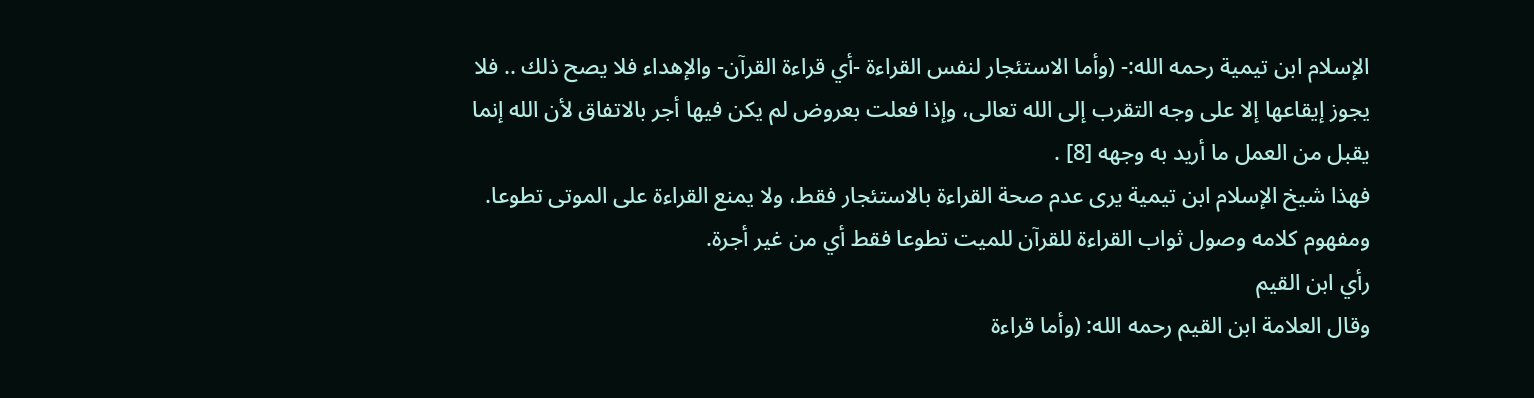الإسلام ابن تيمية رحمه الله:- (وأما الاستئجار لنفس القراءة -أي قراءة القرآن- والإهداء فلا يصح ذلك .. فلا يجوز إيقاعها إلا على وجه التقرب إلى الله تعالى، وإذا فعلت بعروض لم يكن فيها أجر بالاتفاق لأن الله إنما يقبل من العمل ما أريد به وجهه [8] .
فهذا شيخ الإسلام ابن تيمية يرى عدم صحة القراءة بالاستئجار فقط، ولا يمنع القراءة على الموتى تطوعا. ومفهوم كلامه وصول ثواب القراءة للقرآن للميت تطوعا فقط أي من غير أجرة.
رأي ابن القيم
وقال العلامة ابن القيم رحمه الله: (وأما قراءة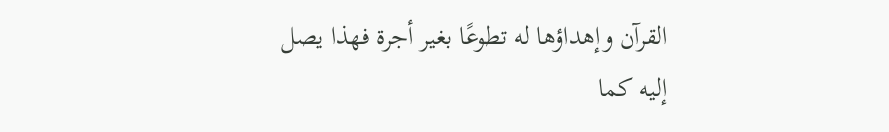القرآن وإهداؤها له تطوعًا بغير أجرة فهذا يصل إليه كما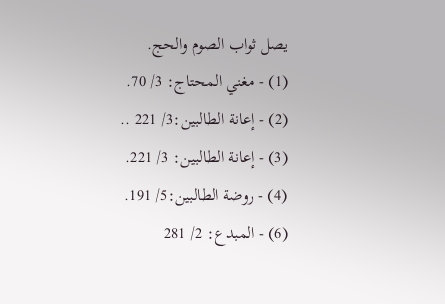يصل ثواب الصوم والحج.
(1) - مغني المحتاج: 3/ 70.
(2) - إعانة الطالبين:3/ 221 ..
(3) - إعانة الطالبين: 3/ 221.
(4) - روضة الطالبين:5/ 191.
(6) - المبدع: 2/ 281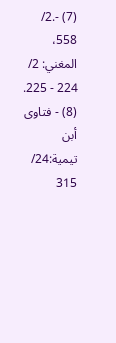(7) -.2/ 558، المغني: 2/ 224 - 225.
(8) - فتاوى أبن تيمية:24/ 315